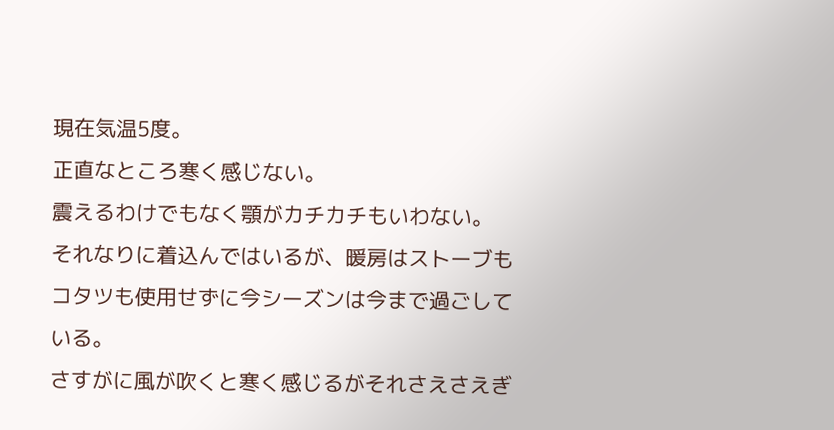現在気温5度。
正直なところ寒く感じない。
震えるわけでもなく顎がカチカチもいわない。
それなりに着込んではいるが、暖房はストーブもコタツも使用せずに今シーズンは今まで過ごしている。
さすがに風が吹くと寒く感じるがそれさえさえぎ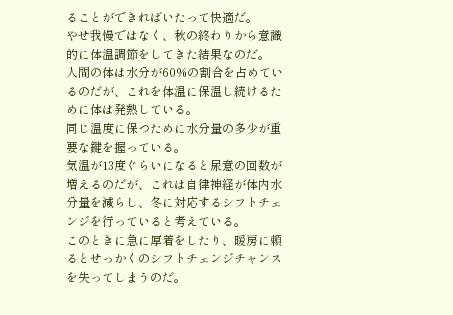ることができればいたって快適だ。
やせ我慢ではなく、秋の終わりから意識的に体温調節をしてきた結果なのだ。
人間の体は水分が60%の割合を占めているのだが、これを体温に保温し続けるために体は発熱している。
同じ温度に保つために水分量の多少が重要な鍵を握っている。
気温が13度ぐらいになると尿意の回数が増えるのだが、これは自律神経が体内水分量を減らし、冬に対応するシフトチェンジを行っていると考えている。
このときに急に厚着をしたり、暖房に頼るとせっかくのシフトチェンジチャンスを失ってしまうのだ。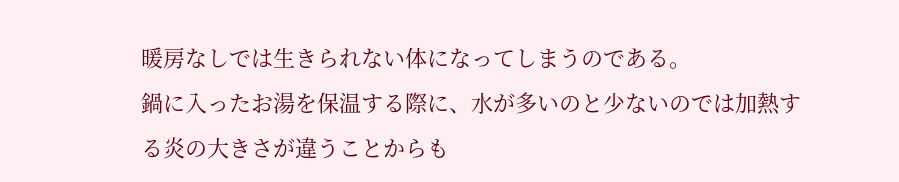暖房なしでは生きられない体になってしまうのである。
鍋に入ったお湯を保温する際に、水が多いのと少ないのでは加熱する炎の大きさが違うことからも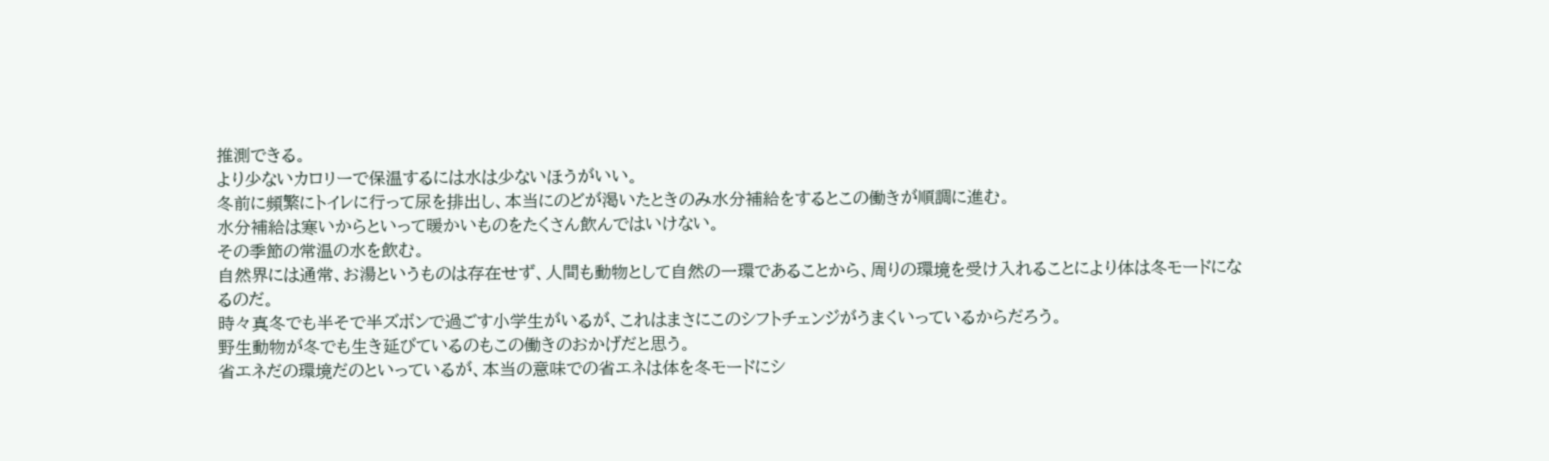推測できる。
より少ないカロリーで保温するには水は少ないほうがいい。
冬前に頻繁にトイレに行って尿を排出し、本当にのどが渇いたときのみ水分補給をするとこの働きが順調に進む。
水分補給は寒いからといって暖かいものをたくさん飲んではいけない。
その季節の常温の水を飲む。
自然界には通常、お湯というものは存在せず、人間も動物として自然の一環であることから、周りの環境を受け入れることにより体は冬モードになるのだ。
時々真冬でも半そで半ズボンで過ごす小学生がいるが、これはまさにこのシフトチェンジがうまくいっているからだろう。
野生動物が冬でも生き延びているのもこの働きのおかげだと思う。
省エネだの環境だのといっているが、本当の意味での省エネは体を冬モードにシ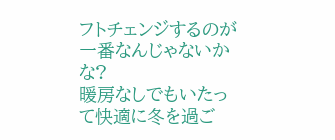フトチェンジするのが一番なんじゃないかな?
暖房なしでもいたって快適に冬を過ご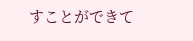すことができて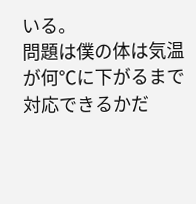いる。
問題は僕の体は気温が何℃に下がるまで対応できるかだ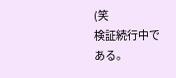(笑
検証続行中である。